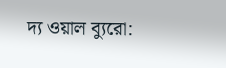দ্য ওয়াল ব্যুরো: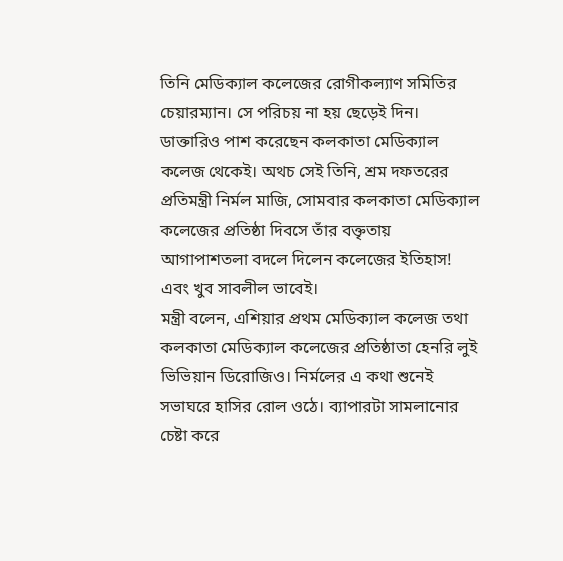তিনি মেডিক্যাল কলেজের রোগীকল্যাণ সমিতির চেয়ারম্যান। সে পরিচয় না হয় ছেড়েই দিন। ডাক্তারিও পাশ করেছেন কলকাতা মেডিক্যাল কলেজ থেকেই। অথচ সেই তিনি, শ্রম দফতরের প্রতিমন্ত্রী নির্মল মাজি, সোমবার কলকাতা মেডিক্যাল কলেজের প্রতিষ্ঠা দিবসে তাঁর বক্তৃতায় আগাপাশতলা বদলে দিলেন কলেজের ইতিহাস! এবং খুব সাবলীল ভাবেই।
মন্ত্রী বলেন, এশিয়ার প্রথম মেডিক্যাল কলেজ তথা কলকাতা মেডিক্যাল কলেজের প্রতিষ্ঠাতা হেনরি লুই ভিভিয়ান ডিরোজিও। নির্মলের এ কথা শুনেই সভাঘরে হাসির রোল ওঠে। ব্যাপারটা সামলানোর চেষ্টা করে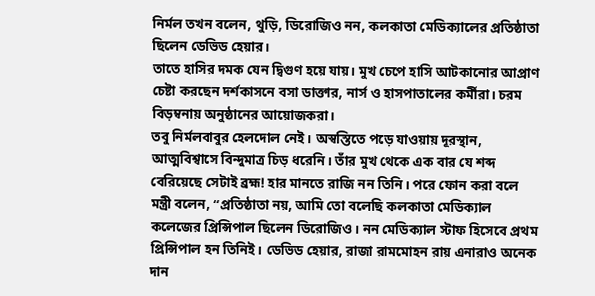নির্মল তখন বলেন, থুড়ি, ডিরোজিও নন, কলকাতা মেডিক্যালের প্রতিষ্ঠাতা ছিলেন ডেভিড হেয়ার।
তাতে হাসির দমক যেন দ্বিগুণ হয়ে যায়। মুখ চেপে হাসি আটকানোর আপ্রাণ চেষ্টা করছেন দর্শকাসনে বসা ডাক্তার, নার্স ও হাসপাতালের কর্মীরা। চরম বিড়ম্বনায় অনুষ্ঠানের আয়োজকরা।
তবু নির্মলবাবুর হেলদোল নেই। অস্বস্তিতে পড়ে যাওয়ায় দূরস্থান, আত্মবিশ্বাসে বিন্দুমাত্র চিড় ধরেনি। তাঁর মুখ থেকে এক বার যে শব্দ বেরিয়েছে সেটাই ব্রহ্ম! হার মানতে রাজি নন তিনি। পরে ফোন করা বলে মন্ত্রী বলেন, ‘‘প্রতিষ্ঠাতা নয়, আমি তো বলেছি কলকাতা মেডিক্যাল কলেজের প্রিন্সিপাল ছিলেন ডিরোজিও। নন মেডিক্যাল স্টাফ হিসেবে প্রথম প্রিন্সিপাল হন তিনিই। ডেভিড হেয়ার, রাজা রামমোহন রায় এনারাও অনেক দান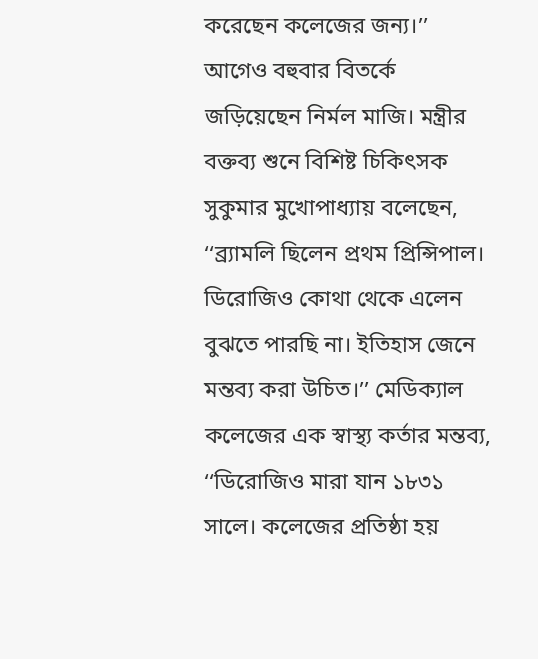করেছেন কলেজের জন্য।’’
আগেও বহুবার বিতর্কে জড়িয়েছেন নির্মল মাজি। মন্ত্রীর বক্তব্য শুনে বিশিষ্ট চিকিৎসক সুকুমার মুখোপাধ্যায় বলেছেন, ‘‘ব্র্যামলি ছিলেন প্রথম প্রিন্সিপাল। ডিরোজিও কোথা থেকে এলেন বুঝতে পারছি না। ইতিহাস জেনে মন্তব্য করা উচিত।’’ মেডিক্যাল কলেজের এক স্বাস্থ্য কর্তার মন্তব্য, ‘‘ডিরোজিও মারা যান ১৮৩১ সালে। কলেজের প্রতিষ্ঠা হয়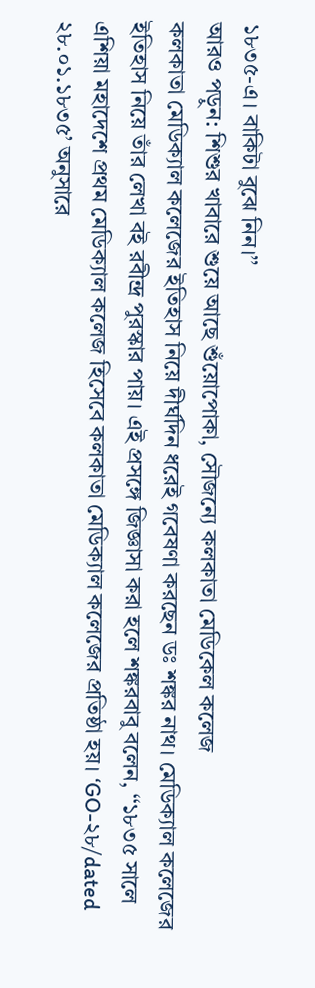১৮৩৫-এ। বাকিটা বুঝে নিন।’’
আরও পড়ুন: শিশুর খাবারে শুয়ে আছে শুঁয়োপোকা, সৌজন্যে কলকাতা মেডিকেল কলেজ
কলকাতা মেডিক্যাল কলেজের ইতিহাস নিয়ে দীর্ঘদিন ধরেই গবেষণা করছেন ডঃ শঙ্কর নাথ। মেডিক্যাল কলেজের ইতিহাস নিয়ে তাঁর লেখা বই রবীন্দ্র পুরস্কার পায়। এই প্রসঙ্গে জিজ্ঞাসা করা হলে শঙ্করবাবু বলেন, ‘‘১৮৩৫ সালে এশিয়া মহাদেশে প্রথম মেডিক্যাল কলেজ হিসেবে কলকাতা মেডিক্যাল কলেজের প্রতিষ্ঠা হয়। ‘GO-২৮/dated ২৮.০১.১৮৩৫’ অনুসারে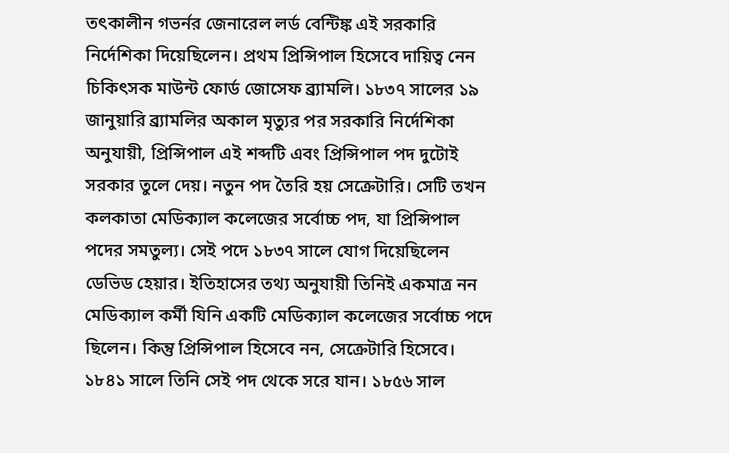তৎকালীন গভর্নর জেনারেল লর্ড বেন্টিঙ্ক এই সরকারি নির্দেশিকা দিয়েছিলেন। প্রথম প্রিন্সিপাল হিসেবে দায়িত্ব নেন চিকিৎসক মাউন্ট ফোর্ড জোসেফ ব্র্যামলি। ১৮৩৭ সালের ১৯ জানুয়ারি ব্র্যামলির অকাল মৃত্যুর পর সরকারি নির্দেশিকা অনুযায়ী, প্রিন্সিপাল এই শব্দটি এবং প্রিন্সিপাল পদ দুটোই সরকার তুলে দেয়। নতুন পদ তৈরি হয় সেক্রেটারি। সেটি তখন কলকাতা মেডিক্যাল কলেজের সর্বোচ্চ পদ, যা প্রিন্সিপাল পদের সমতুল্য। সেই পদে ১৮৩৭ সালে যোগ দিয়েছিলেন ডেভিড হেয়ার। ইতিহাসের তথ্য অনুযায়ী তিনিই একমাত্র নন মেডিক্যাল কর্মী যিনি একটি মেডিক্যাল কলেজের সর্বোচ্চ পদে ছিলেন। কিন্তু প্রিন্সিপাল হিসেবে নন, সেক্রেটারি হিসেবে। ১৮৪১ সালে তিনি সেই পদ থেকে সরে যান। ১৮৫৬ সাল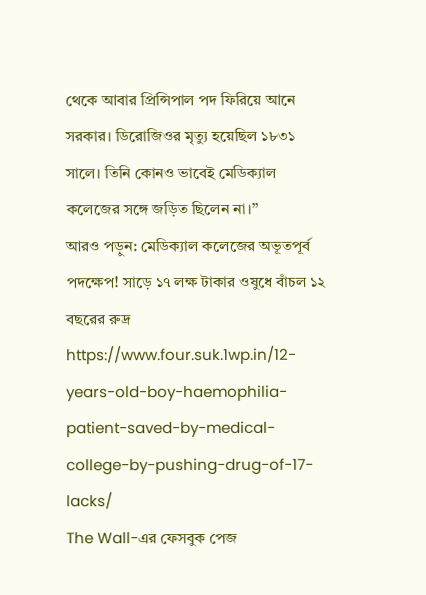থেকে আবার প্রিন্সিপাল পদ ফিরিয়ে আনে সরকার। ডিরোজিওর মৃত্যু হয়েছিল ১৮৩১ সালে। তিনি কোনও ভাবেই মেডিক্যাল কলেজের সঙ্গে জড়িত ছিলেন না।’’
আরও পড়ুন: মেডিক্যাল কলেজের অভূতপূর্ব পদক্ষেপ! সাড়ে ১৭ লক্ষ টাকার ওষুধে বাঁচল ১২ বছরের রুদ্র
https://www.four.suk.1wp.in/12-years-old-boy-haemophilia-patient-saved-by-medical-college-by-pushing-drug-of-17-lacks/
The Wall-এর ফেসবুক পেজ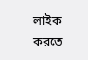লাইক করতে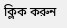ক্লিক করুন